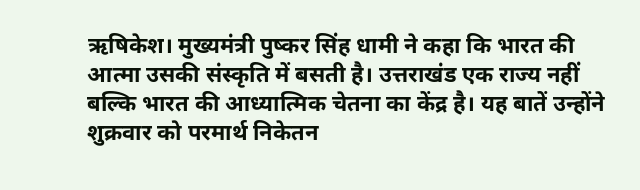ऋषिकेश। मुख्यमंत्री पुष्कर सिंह धामी ने कहा कि भारत की आत्मा उसकी संस्कृति में बसती है। उत्तराखंड एक राज्य नहीं बल्कि भारत की आध्यात्मिक चेतना का केंद्र है। यह बातें उन्होंने शुक्रवार को परमार्थ निकेतन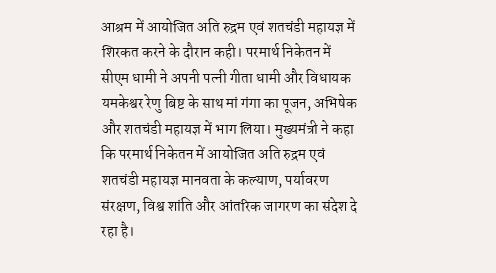आश्रम में आयोजित अति रुद्रम एवं शतचंडी महायज्ञ में शिरकत करने के दौरान कही। परमार्थ निकेतन में सीएम धामी ने अपनी पत्नी गीता धामी और विधायक यमकेश्वर रेणु बिष्ट के साथ मां गंगा का पूजन, अभिषेक और शतचंडी महायज्ञ में भाग लिया। मुख्यमंत्री ने कहा कि परमार्थ निकेतन में आयोजित अति रुद्रम एवं शतचंडी महायज्ञ मानवता के कल्याण, पर्यावरण संरक्षण, विश्व शांति और आंतरिक जागरण का संदेश दे रहा है।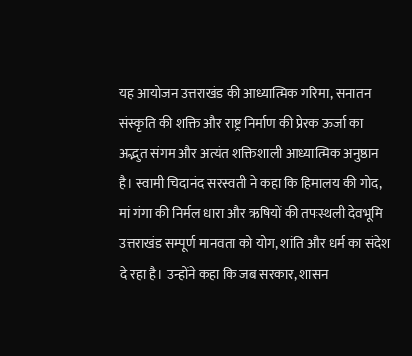यह आयोजन उत्तराखंड की आध्यात्मिक गरिमा, सनातन संस्कृति की शक्ति और राष्ट्र निर्माण की प्रेरक ऊर्जा का अद्भुत संगम और अत्यंत शक्तिशाली आध्यात्मिक अनुष्ठान है। स्वामी चिदानंद सरस्वती ने कहा कि हिमालय की गोद, मां गंगा की निर्मल धारा और ऋषियों की तपःस्थली देवभूमि उत्तराखंड सम्पूर्ण मानवता को योग, शांति और धर्म का संदेश दे रहा है। उन्होंने कहा कि जब सरकार, शासन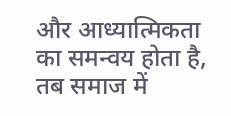और आध्यात्मिकता का समन्वय होता है, तब समाज में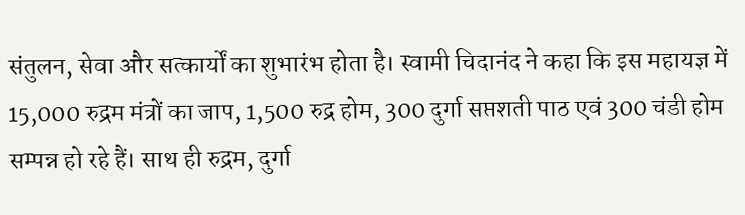संतुलन, सेवा और सत्कार्यों का शुभारंभ होता है। स्वामी चिदानंद ने कहा कि इस महायज्ञ में 15,000 रुद्रम मंत्रों का जाप, 1,500 रुद्र होम, 300 दुर्गा सप्तशती पाठ एवं 300 चंडी होम सम्पन्न हो रहे हैं। साथ ही रुद्रम, दुर्गा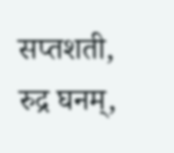सप्तशती, रुद्र घनम्,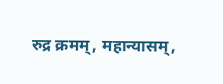रुद्र क्रमम्, महान्यासम्,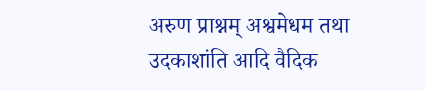अरुण प्राश्नम् अश्वमेधम तथा उदकाशांति आदि वैदिक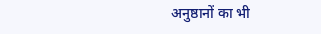अनुष्ठानों का भी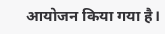आयोजन किया गया है।